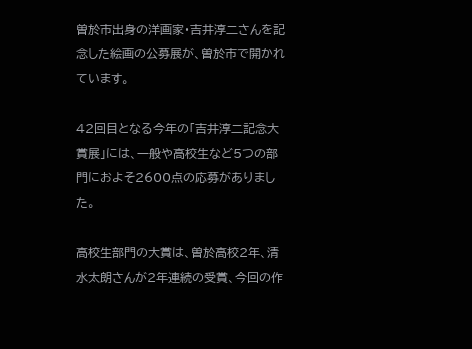曽於市出身の洋画家・吉井淳二さんを記念した絵画の公募展が、曽於市で開かれています。

42回目となる今年の「吉井淳二記念大賞展」には、一般や高校生など5つの部門におよそ2600点の応募がありました。

高校生部門の大賞は、曽於高校2年、清水太朗さんが2年連続の受賞、今回の作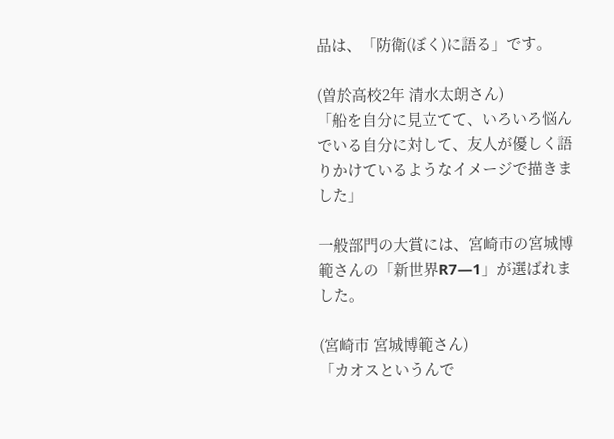品は、「防衛(ぼく)に語る」です。

(曽於高校2年 清水太朗さん)
「船を自分に見立てて、いろいろ悩んでいる自分に対して、友人が優しく語りかけているようなイメージで描きました」

一般部門の大賞には、宮崎市の宮城博範さんの「新世界R7―1」が選ばれました。

(宮崎市 宮城博範さん)
「カオスというんで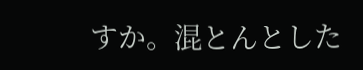すか。混とんとした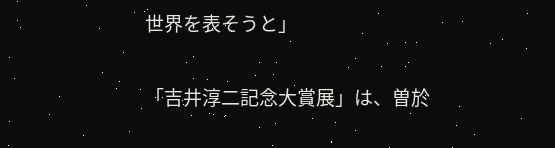世界を表そうと」

「吉井淳二記念大賞展」は、曽於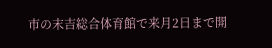市の末吉総合体育館で来月2日まで開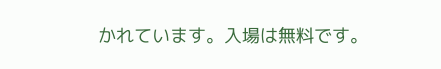かれています。入場は無料です。